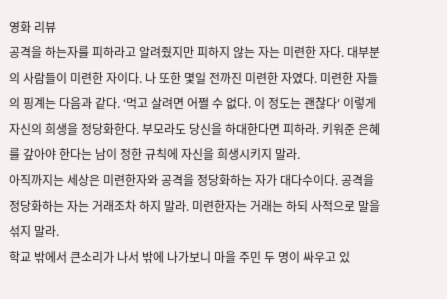영화 리뷰
공격을 하는자를 피하라고 알려줬지만 피하지 않는 자는 미련한 자다. 대부분의 사람들이 미련한 자이다. 나 또한 몇일 전까진 미련한 자였다. 미련한 자들의 핑계는 다음과 같다. ‘먹고 살려면 어쩔 수 없다. 이 정도는 괜찮다‘ 이렇게 자신의 희생을 정당화한다. 부모라도 당신을 하대한다면 피하라. 키워준 은혜를 갚아야 한다는 남이 정한 규칙에 자신을 희생시키지 말라.
아직까지는 세상은 미련한자와 공격을 정당화하는 자가 대다수이다. 공격을 정당화하는 자는 거래조차 하지 말라. 미련한자는 거래는 하되 사적으로 말을 섞지 말라.
학교 밖에서 큰소리가 나서 밖에 나가보니 마을 주민 두 명이 싸우고 있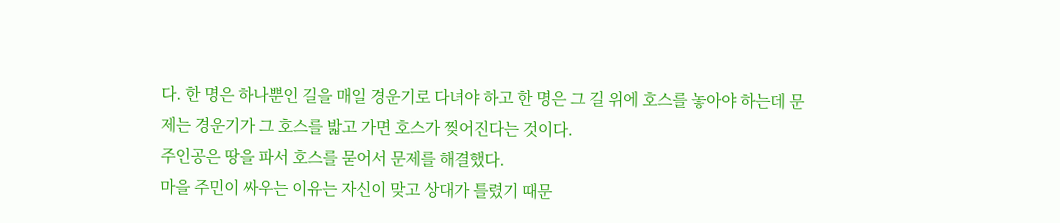다. 한 명은 하나뿐인 길을 매일 경운기로 다녀야 하고 한 명은 그 길 위에 호스를 놓아야 하는데 문제는 경운기가 그 호스를 밟고 가면 호스가 찢어진다는 것이다.
주인공은 땅을 파서 호스를 묻어서 문제를 해결했다.
마을 주민이 싸우는 이유는 자신이 맞고 상대가 틀렸기 때문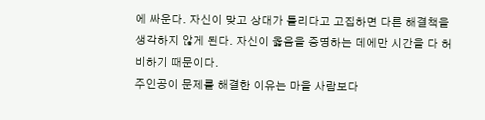에 싸운다. 자신이 맞고 상대가 틀리다고 고집하면 다른 해결책을 생각하지 않게 된다. 자신이 옳음을 증명하는 데에만 시간을 다 허비하기 때문이다.
주인공이 문제를 해결한 이유는 마을 사람보다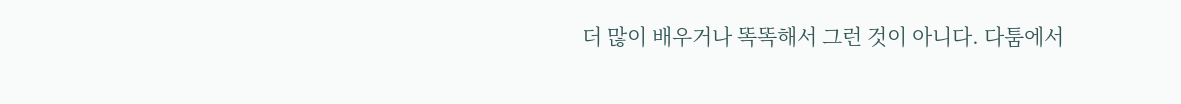더 많이 배우거나 똑똑해서 그런 것이 아니다. 다툼에서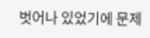벗어나 있었기에 문제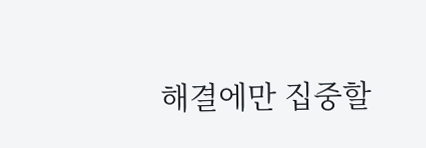해결에만 집중할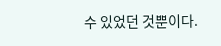수 있었던 것뿐이다.